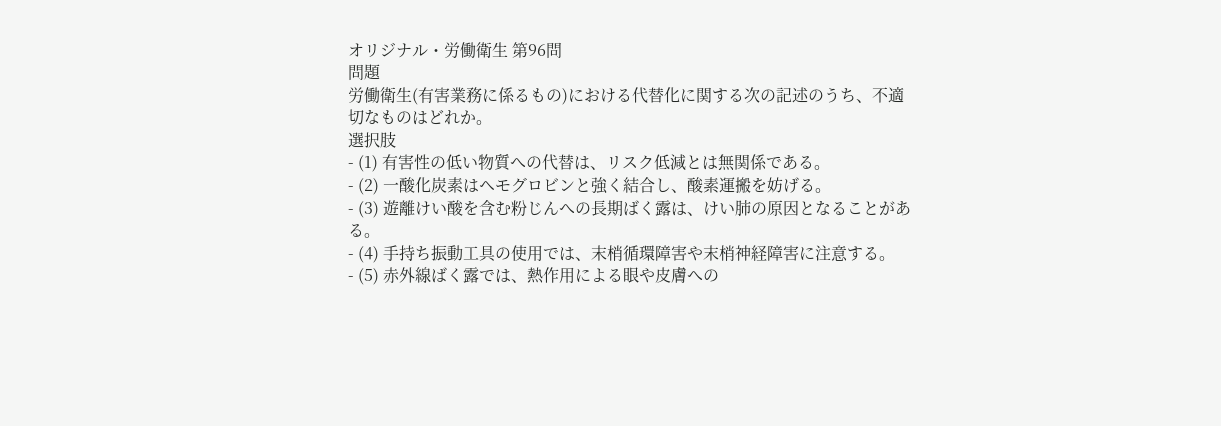オリジナル・労働衛生 第96問
問題
労働衛生(有害業務に係るもの)における代替化に関する次の記述のうち、不適切なものはどれか。
選択肢
- (1) 有害性の低い物質への代替は、リスク低減とは無関係である。
- (2) 一酸化炭素はヘモグロビンと強く結合し、酸素運搬を妨げる。
- (3) 遊離けい酸を含む粉じんへの長期ばく露は、けい肺の原因となることがある。
- (4) 手持ち振動工具の使用では、末梢循環障害や末梢神経障害に注意する。
- (5) 赤外線ばく露では、熱作用による眼や皮膚への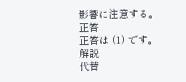影響に注意する。
正答
正答は (1) です。
解説
代替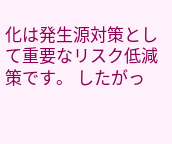化は発生源対策として重要なリスク低減策です。 したがっ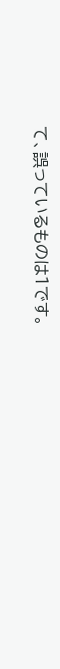て、誤っているものは1です。